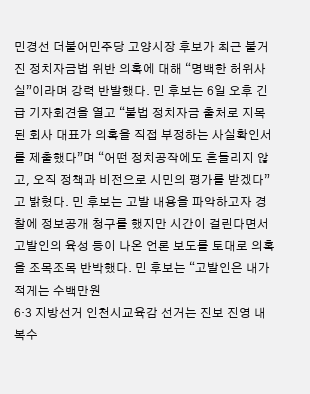민경선 더불어민주당 고양시장 후보가 최근 불거진 정치자금법 위반 의혹에 대해 “명백한 허위사실”이라며 강력 반발했다. 민 후보는 6일 오후 긴급 기자회견을 열고 “불법 정치자금 출처로 지목된 회사 대표가 의혹을 직접 부정하는 사실확인서를 제출했다”며 “어떤 정치공작에도 흔들리지 않고, 오직 정책과 비전으로 시민의 평가를 받겠다”고 밝혔다. 민 후보는 고발 내용을 파악하고자 경찰에 정보공개 청구를 했지만 시간이 걸린다면서 고발인의 육성 등이 나온 언론 보도를 토대로 의혹을 조목조목 반박했다. 민 후보는 “고발인은 내가 적게는 수백만원
6·3 지방선거 인천시교육감 선거는 진보 진영 내 복수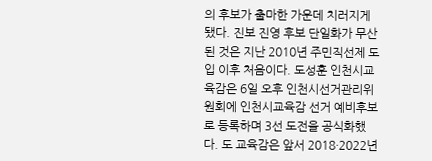의 후보가 출마한 가운데 치러지게 됐다. 진보 진영 후보 단일화가 무산된 것은 지난 2010년 주민직선제 도입 이후 처음이다. 도성훈 인천시교육감은 6일 오후 인천시선거관리위원회에 인천시교육감 선거 예비후보로 등록하며 3선 도전을 공식화했다. 도 교육감은 앞서 2018·2022년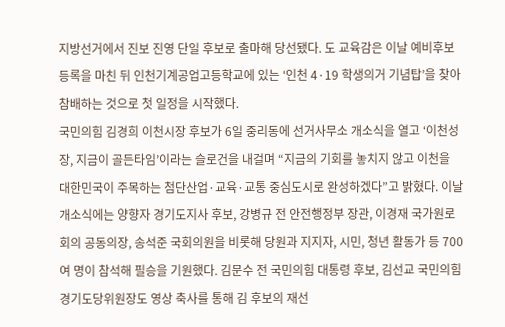지방선거에서 진보 진영 단일 후보로 출마해 당선됐다. 도 교육감은 이날 예비후보 등록을 마친 뒤 인천기계공업고등학교에 있는 ‘인천 4·19 학생의거 기념탑’을 찾아 참배하는 것으로 첫 일정을 시작했다.
국민의힘 김경희 이천시장 후보가 6일 중리동에 선거사무소 개소식을 열고 ‘이천성장, 지금이 골든타임’이라는 슬로건을 내걸며 “지금의 기회를 놓치지 않고 이천을 대한민국이 주목하는 첨단산업·교육·교통 중심도시로 완성하겠다”고 밝혔다. 이날 개소식에는 양향자 경기도지사 후보, 강병규 전 안전행정부 장관, 이경재 국가원로회의 공동의장, 송석준 국회의원을 비롯해 당원과 지지자, 시민, 청년 활동가 등 700여 명이 참석해 필승을 기원했다. 김문수 전 국민의힘 대통령 후보, 김선교 국민의힘 경기도당위원장도 영상 축사를 통해 김 후보의 재선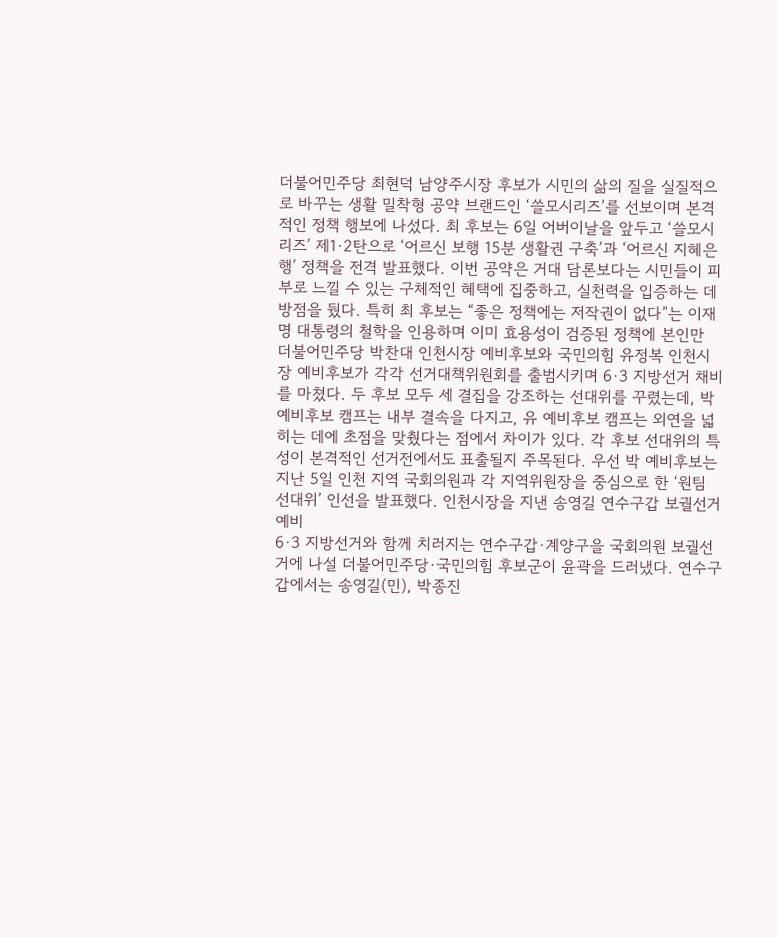더불어민주당 최현덕 남양주시장 후보가 시민의 삶의 질을 실질적으로 바꾸는 생활 밀착형 공약 브랜드인 ‘쓸모시리즈’를 선보이며 본격적인 정책 행보에 나섰다. 최 후보는 6일 어버이날을 앞두고 ‘쓸모시리즈’ 제1·2탄으로 ‘어르신 보행 15분 생활권 구축’과 ‘어르신 지혜은행’ 정책을 전격 발표했다. 이번 공약은 거대 담론보다는 시민들이 피부로 느낄 수 있는 구체적인 혜택에 집중하고, 실천력을 입증하는 데 방점을 뒀다. 특히 최 후보는 “좋은 정책에는 저작권이 없다”는 이재명 대통령의 철학을 인용하며 이미 효용성이 검증된 정책에 본인만
더불어민주당 박찬대 인천시장 예비후보와 국민의힘 유정복 인천시장 예비후보가 각각 선거대책위원회를 출범시키며 6·3 지방선거 채비를 마쳤다. 두 후보 모두 세 결집을 강조하는 선대위를 꾸렸는데, 박 예비후보 캠프는 내부 결속을 다지고, 유 예비후보 캠프는 외연을 넓히는 데에 초점을 맞췄다는 점에서 차이가 있다. 각 후보 선대위의 특성이 본격적인 선거전에서도 표출될지 주목된다. 우선 박 예비후보는 지난 5일 인천 지역 국회의원과 각 지역위원장을 중심으로 한 ‘원팀 선대위’ 인선을 발표했다. 인천시장을 지낸 송영길 연수구갑 보궐선거 예비
6·3 지방선거와 함께 치러지는 연수구갑·계양구을 국회의원 보궐선거에 나설 더불어민주당·국민의힘 후보군이 윤곽을 드러냈다. 연수구갑에서는 송영길(민), 박종진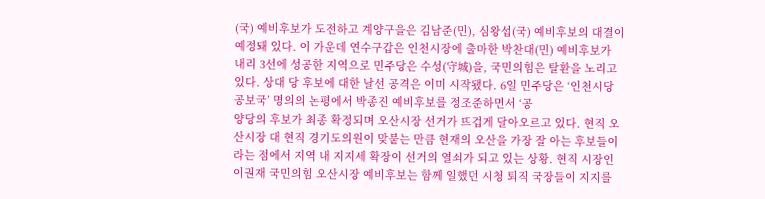(국) 예비후보가 도전하고 계양구을은 김남준(민), 심왕섭(국) 예비후보의 대결이 예정돼 있다. 이 가운데 연수구갑은 인천시장에 출마한 박찬대(민) 예비후보가 내리 3선에 성공한 지역으로 민주당은 수성(守城)을, 국민의힘은 탈환을 노리고 있다. 상대 당 후보에 대한 날선 공격은 이미 시작됐다. 6일 민주당은 ‘인천시당 공보국’ 명의의 논평에서 박종진 예비후보를 정조준하면서 ‘공
양당의 후보가 최종 확정되며 오산시장 선거가 뜨겁게 달아오르고 있다. 현직 오산시장 대 현직 경기도의원이 맞붙는 만큼 현재의 오산을 가장 잘 아는 후보들이라는 점에서 지역 내 지지세 확장이 선거의 열쇠가 되고 있는 상황. 현직 시장인 이권재 국민의힘 오산시장 예비후보는 함께 일했던 시청 퇴직 국장들이 지지를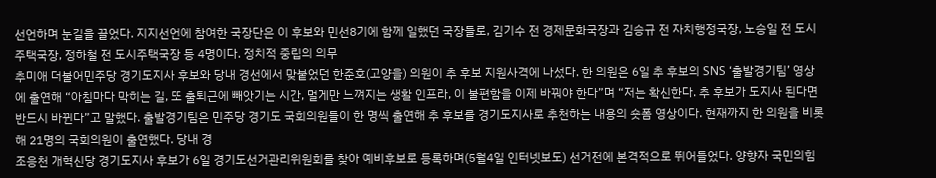선언하며 눈길을 끌었다. 지지선언에 참여한 국장단은 이 후보와 민선8기에 함께 일했던 국장들로, 김기수 전 경제문화국장과 김승규 전 자치행정국장, 노승일 전 도시주택국장, 정하철 전 도시주택국장 등 4명이다. 정치적 중립의 의무
추미애 더불어민주당 경기도지사 후보와 당내 경선에서 맞붙었던 한준호(고양을) 의원이 추 후보 지원사격에 나섰다. 한 의원은 6일 추 후보의 SNS ‘출발경기팀’ 영상에 출연해 “아침마다 막히는 길, 또 출퇴근에 빼앗기는 시간, 멀게만 느껴지는 생활 인프라, 이 불편함을 이제 바꿔야 한다”며 “저는 확신한다. 추 후보가 도지사 된다면 반드시 바뀐다”고 말했다. 출발경기팀은 민주당 경기도 국회의원들이 한 명씩 출연해 추 후보를 경기도지사로 추천하는 내용의 숏폼 영상이다. 현재까지 한 의원을 비롯해 21명의 국회의원이 출연했다. 당내 경
조응천 개혁신당 경기도지사 후보가 6일 경기도선거관리위원회를 찾아 예비후보로 등록하며(5월4일 인터넷보도) 선거전에 본격적으로 뛰어들었다. 양향자 국민의힘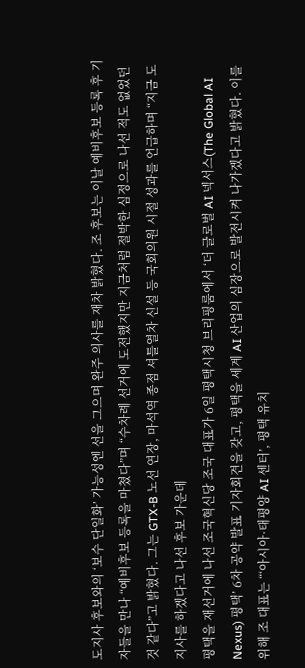도지사 후보와의 ‘보수 단일화’ 가능성엔 선을 그으며 완주 의사를 재차 밝혔다. 조 후보는 이날 예비후보 등록 후 기자들을 만나 “예비후보 등록을 마쳤다”며 “수차례 선거에 도전했지만 지금처럼 절박한 심정으로 나선 적도 없었던 것 같다”고 밝혔다. 그는 GTX-B 노선 연장, 마석역 종점 셔틀열차 신설 등 국회의원 시절 성과를 언급하며 “지금 도지사를 하겠다고 나선 후보 가운데
평택을 재선거에 나선 조국혁신당 조국 대표가 6일 평택시청 브리핑룸에서 ‘더 글로벌 AI 넥서스(The Global AI Nexus) 평택’ 6차 공약 발표 기자회견을 갖고, 평택을 세계 AI 산업의 심장으로 발전시켜 나가겠다고 밝혔다. 이를 위해 조 대표는 “‘아시아·태평양 AI 센터’, 평택 유치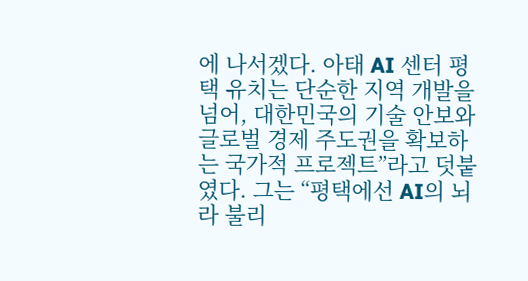에 나서겠다. 아태 AI 센터 평택 유치는 단순한 지역 개발을 넘어, 대한민국의 기술 안보와 글로벌 경제 주도권을 확보하는 국가적 프로젝트”라고 덧붙였다. 그는 “평택에선 AI의 뇌라 불리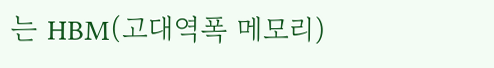는 HBM(고대역폭 메모리)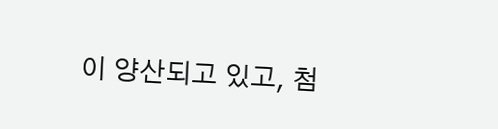이 양산되고 있고, 첨